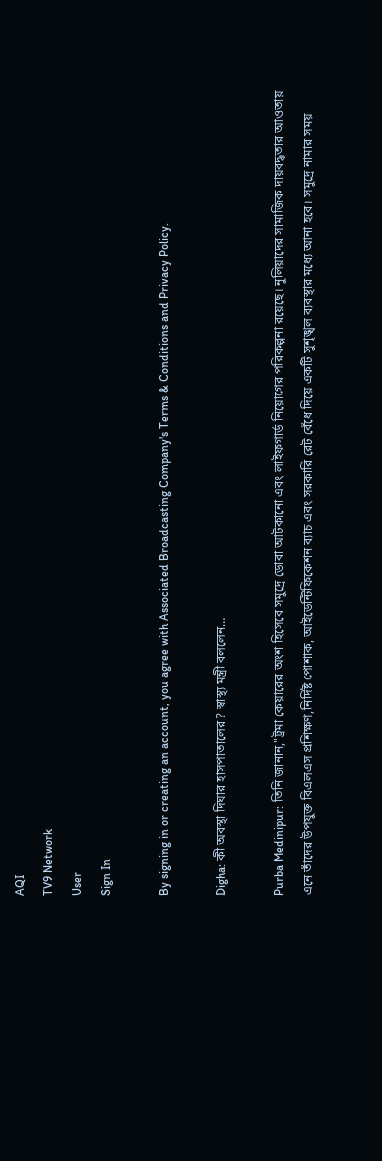AQI
TV9 Network
User
Sign In

By signing in or creating an account, you agree with Associated Broadcasting Company's Terms & Conditions and Privacy Policy.

Digha: কী অবস্থা দিঘার হাসপাতালের? স্বাস্থ্য মন্ত্রী বললেন…

Purba Medinipur: তিনি জানান,"ট্রমা কেয়ারের অংশ হিসেবে সমুদ্রে ডোবা আটকানো এবং লাইফগার্ড নিয়োগের পরিকল্পনা রয়েছে। নুলিয়াদের সামাজিক দায়বদ্ধতার আওতায় এনে তাঁদের উপযুক্ত বিএলএস প্রশিক্ষণ,নির্দিষ্ট পোশাক, আইডেন্টিফিকেশন ব্যাচ এবং সরকারি রেট বেঁধে দিয়ে একটি সুশৃঙ্খল ব্যবস্থার মধ্যে আনা হবে। সমুদ্রে নামার সময়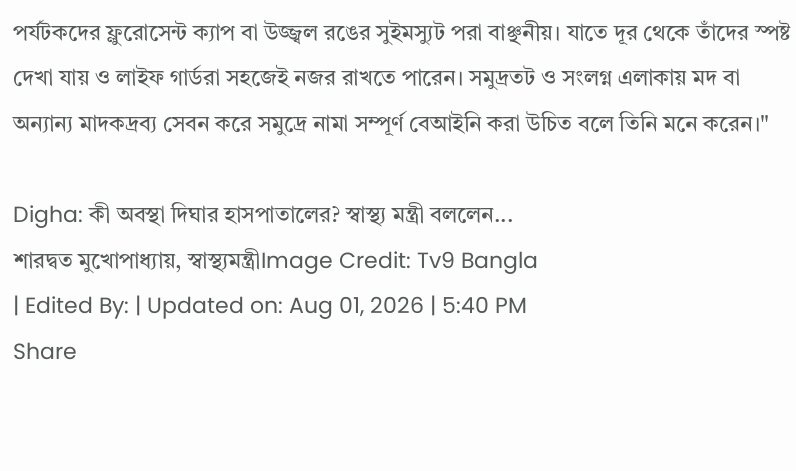পর্যটকদের ফ্লুরোসেন্ট ক্যাপ বা উজ্জ্বল রঙের সুইমস্যুট পরা বাঞ্ছনীয়। যাতে দূর থেকে তাঁদের স্পষ্ট দেখা যায় ও লাইফ গার্ডরা সহজেই নজর রাখতে পারেন। সমুদ্রতট ও সংলগ্ন এলাকায় মদ বা অন্যান্য মাদকদ্রব্য সেবন করে সমুদ্রে নামা সম্পূর্ণ বেআইনি করা উচিত বলে তিনি মনে করেন।"

Digha: কী অবস্থা দিঘার হাসপাতালের? স্বাস্থ্য মন্ত্রী বললেন...
শারদ্বত মুখোপাধ্যায়, স্বাস্থ্যমন্ত্রীImage Credit: Tv9 Bangla
| Edited By: | Updated on: Aug 01, 2026 | 5:40 PM
Share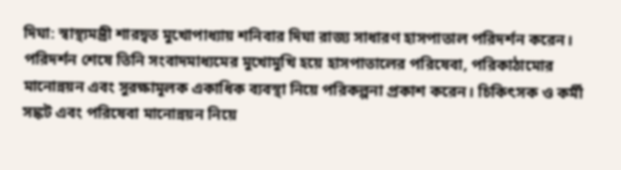দিঘা: স্বাস্থ্যমন্ত্রী শারদ্বত মুখোপাধ্যায় শনিবার দিঘা রাজ্য সাধারণ হাসপাতাল পরিদর্শন করেন। পরিদর্শন শেষে তিনি সংবাদমাধ্যমের মুখোমুখি হয়ে হাসপাতালের পরিষেবা, পরিকাঠামোর মানোন্নয়ন এবং সুরক্ষামূলক একাধিক ব্যবস্থা নিয়ে পরিকল্পনা প্রকাশ করেন। চিকিৎসক ও কর্মী সঙ্কট এবং পরিষেবা মানোন্নয়ন নিয়ে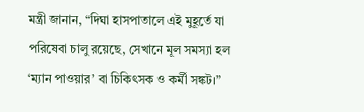মন্ত্রী জানান, “দিঘা হাসপাতালে এই মুহূর্তে যা পরিষেবা চালু রয়েছে, সেখানে মূল সমস্যা হল ‘ম্যান পাওয়ার’ বা চিকিৎসক ও কর্মী সঙ্কট।”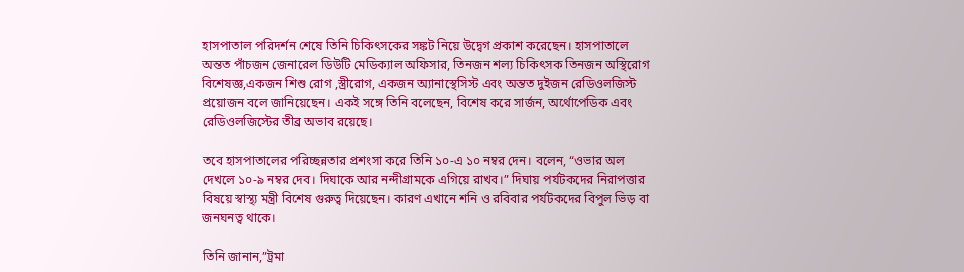হাসপাতাল পরিদর্শন শেষে তিনি চিকিৎসকের সঙ্কট নিয়ে উদ্বেগ প্রকাশ করেছেন। হাসপাতালে অন্তত পাঁচজন জেনারেল ডিউটি মেডিক্যাল অফিসার, তিনজন শল্য চিকিৎসক তিনজন অস্থিরোগ বিশেষজ্ঞ,একজন শিশু রোগ ,স্ত্রীরোগ, একজন অ্যানাস্থেসিস্ট এবং অন্তত দুইজন রেডিওলজিস্ট প্রয়োজন বলে জানিয়েছেন। একই সঙ্গে তিনি বলেছেন, বিশেষ করে সার্জন, অর্থোপেডিক এবং রেডিওলজিস্টের তীব্র অভাব রয়েছে।

তবে হাসপাতালের পরিচ্ছন্নতার প্রশংসা করে তিনি ১০-এ ১০ নম্বর দেন। বলেন, “ওভার অল দেখলে ১০-৯ নম্বর দেব। দিঘাকে আর নন্দীগ্রামকে এগিয়ে রাখব।” দিঘায় পর্যটকদের নিরাপত্তার বিষয়ে স্বাস্থ্য মন্ত্রী বিশেষ গুরুত্ব দিয়েছেন। কারণ এখানে শনি ও রবিবার পর্যটকদের বিপুল ভিড় বা জনঘনত্ব থাকে।

তিনি জানান,”ট্রমা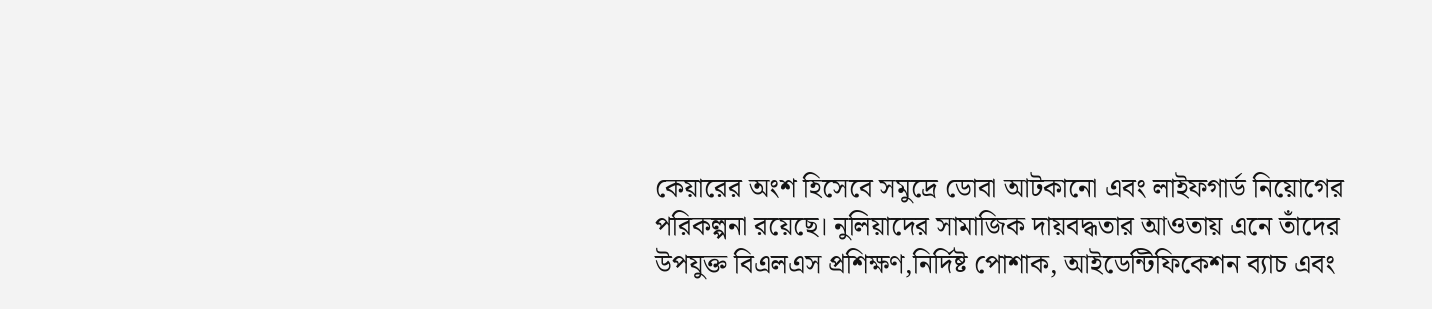কেয়ারের অংশ হিসেবে সমুদ্রে ডোবা আটকানো এবং লাইফগার্ড নিয়োগের পরিকল্পনা রয়েছে। নুলিয়াদের সামাজিক দায়বদ্ধতার আওতায় এনে তাঁদের উপযুক্ত বিএলএস প্রশিক্ষণ,নির্দিষ্ট পোশাক, আইডেন্টিফিকেশন ব্যাচ এবং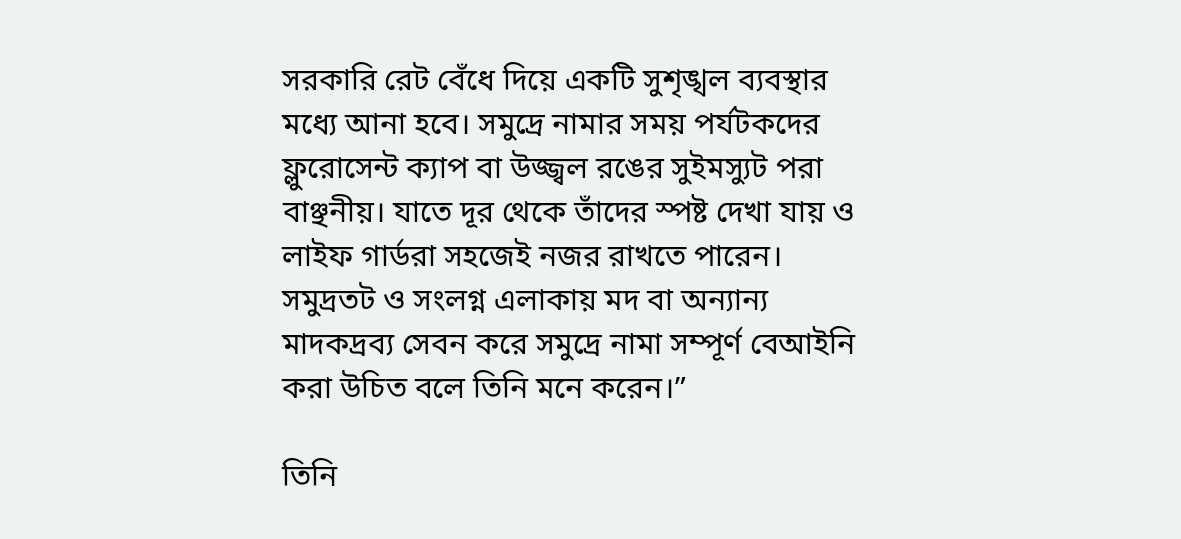সরকারি রেট বেঁধে দিয়ে একটি সুশৃঙ্খল ব্যবস্থার মধ্যে আনা হবে। সমুদ্রে নামার সময় পর্যটকদের ফ্লুরোসেন্ট ক্যাপ বা উজ্জ্বল রঙের সুইমস্যুট পরা বাঞ্ছনীয়। যাতে দূর থেকে তাঁদের স্পষ্ট দেখা যায় ও লাইফ গার্ডরা সহজেই নজর রাখতে পারেন। সমুদ্রতট ও সংলগ্ন এলাকায় মদ বা অন্যান্য মাদকদ্রব্য সেবন করে সমুদ্রে নামা সম্পূর্ণ বেআইনি করা উচিত বলে তিনি মনে করেন।”

তিনি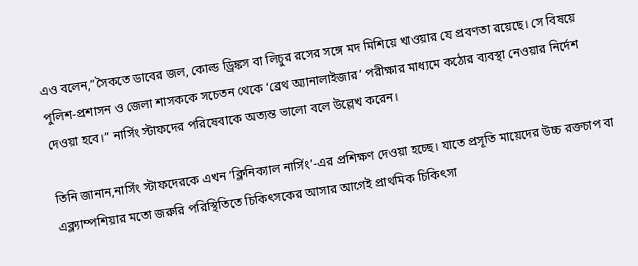এও বলেন,”সৈকতে ডাবের জল, কোল্ড ড্রিঙ্কস বা লিচুর রসের সঙ্গে মদ মিশিয়ে খাওয়ার যে প্রবণতা রয়েছে। সে বিষয়ে পুলিশ-প্রশাসন ও জেলা শাসককে সচেতন থেকে ‘ব্রেথ অ্যানালাইজার’ পরীক্ষার মাধ্যমে কঠোর ব্যবস্থা নেওয়ার নির্দেশ দেওয়া হবে।” নার্সিং স্টাফদের পরিষেবাকে অত্যন্ত ভালো বলে উল্লেখ করেন।

তিনি জানান,নার্সিং স্টাফদেরকে এখন ‘ক্লিনিক্যাল নার্সিং’-এর প্রশিক্ষণ দেওয়া হচ্ছে। যাতে প্রসূতি মায়েদের উচ্চ রক্তচাপ বা এক্ল্যাম্পশিয়ার মতো জরুরি পরিস্থিতিতে চিকিৎসকের আসার আগেই প্রাথমিক চিকিৎসা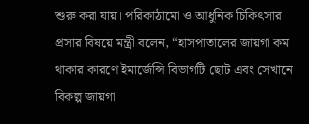শুরু করা যায়। পরিকাঠামো ও আধুনিক চিকিৎসার প্রসার বিষয়ে মন্ত্রী বলেন, “হাসপাতালের জায়গা কম থাকার কারণে ইমার্জেন্সি বিভাগটি ছোট এবং সেখানে বিকল্প জায়গা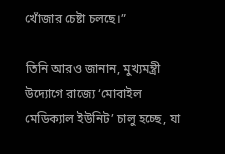খোঁজার চেষ্টা চলছে।”

তিনি আরও জানান, মুখ্যমন্ত্রী উদ্যোগে রাজ্যে ‘মোবাইল মেডিক্যাল ইউনিট’ চালু হচ্ছে, যা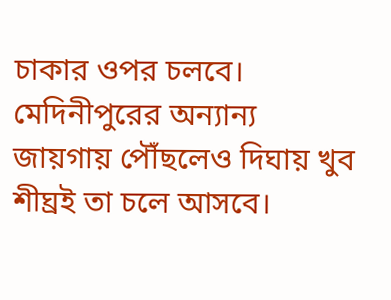চাকার ওপর চলবে। মেদিনীপুরের অন্যান্য জায়গায় পৌঁছলেও দিঘায় খুব শীঘ্রই তা চলে আসবে।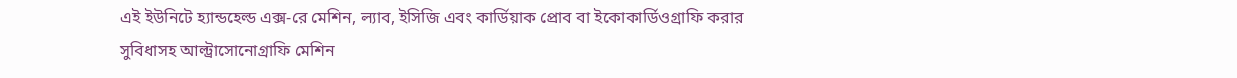এই ইউনিটে হ্যান্ডহেল্ড এক্স-রে মেশিন, ল্যাব, ইসিজি এবং কার্ডিয়াক প্রোব বা ইকোকার্ডিওগ্রাফি করার সুবিধাসহ আল্ট্রাসোনোগ্রাফি মেশিন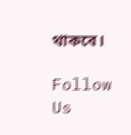থাকবে।

Follow Us